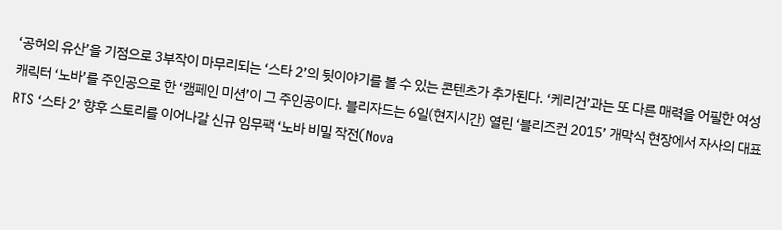‘공허의 유산’을 기점으로 3부작이 마무리되는 ‘스타 2’의 뒷이야기를 볼 수 있는 콘텐츠가 추가된다. ‘케리건’과는 또 다른 매력을 어필한 여성 캐릭터 ‘노바’를 주인공으로 한 ‘캠페인 미션’이 그 주인공이다. 블리자드는 6일(현지시간) 열린 ‘블리즈컨 2015’ 개막식 현장에서 자사의 대표 RTS ‘스타 2’ 향후 스토리를 이어나갈 신규 임무팩 ‘노바 비밀 작전(Nova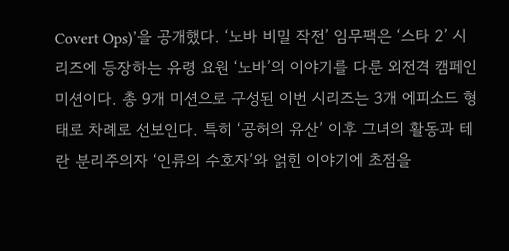Covert Ops)’을 공개했다. ‘노바 비밀 작전’ 임무팩은 ‘스타 2’ 시리즈에 등장하는 유령 요원 ‘노바’의 이야기를 다룬 외전격 캠페인 미션이다. 총 9개 미션으로 구성된 이번 시리즈는 3개 에피소드 형태로 차례로 선보인다. 특히 ‘공허의 유산’ 이후 그녀의 활동과 테란 분리주의자 ‘인류의 수호자’와 얽힌 이야기에 초점을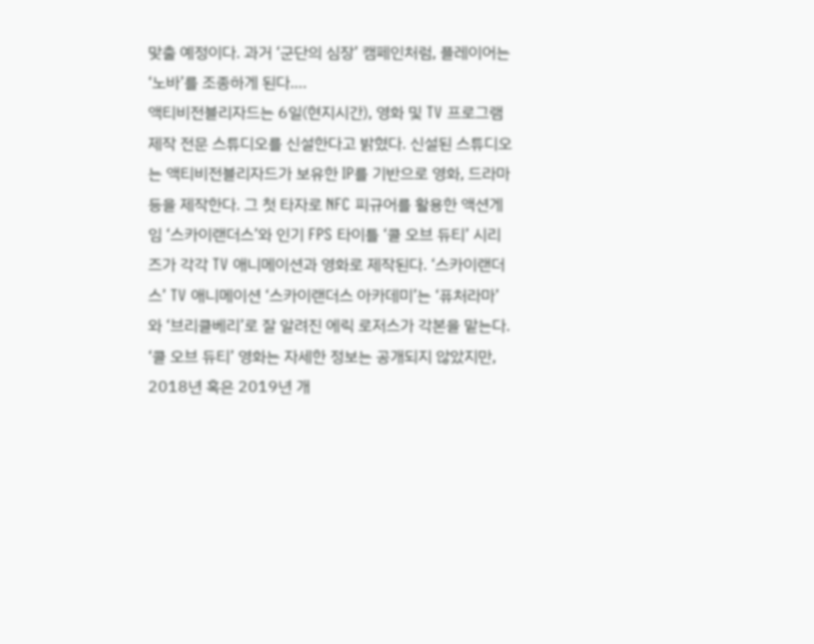맞출 예정이다. 과거 ‘군단의 심장’ 캠페인처럼, 플레이어는 ‘노바’를 조종하게 된다.…
액티비전블리자드는 6일(현지시간), 영화 및 TV 프로그램 제작 전문 스튜디오를 신설한다고 밝혔다. 신설된 스튜디오는 액티비전블리자드가 보유한 IP를 기반으로 영화, 드라마 등을 제작한다. 그 첫 타자로 NFC 피규어를 활용한 액션게임 ‘스카이랜더스’와 인기 FPS 타이틀 ‘콜 오브 듀티’ 시리즈가 각각 TV 애니메이션과 영화로 제작된다. ‘스카이랜더스’ TV 애니메이션 ‘스카이랜더스 아카데미’는 ‘퓨처라마’와 ‘브리클베리’로 잘 알려진 에릭 로저스가 각본을 맡는다. ‘콜 오브 듀티’ 영화는 자세한 정보는 공개되지 않았지만, 2018년 혹은 2019년 개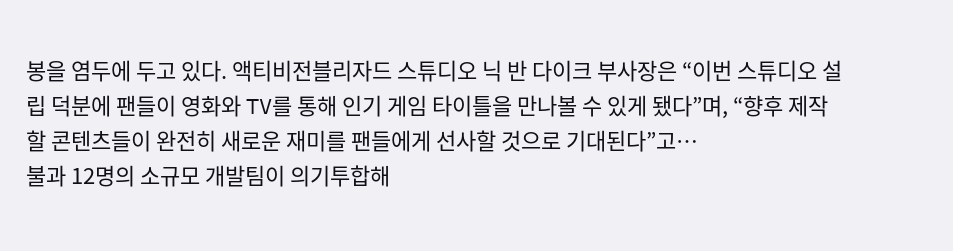봉을 염두에 두고 있다. 액티비전블리자드 스튜디오 닉 반 다이크 부사장은 “이번 스튜디오 설립 덕분에 팬들이 영화와 TV를 통해 인기 게임 타이틀을 만나볼 수 있게 됐다”며, “향후 제작할 콘텐츠들이 완전히 새로운 재미를 팬들에게 선사할 것으로 기대된다”고…
불과 12명의 소규모 개발팀이 의기투합해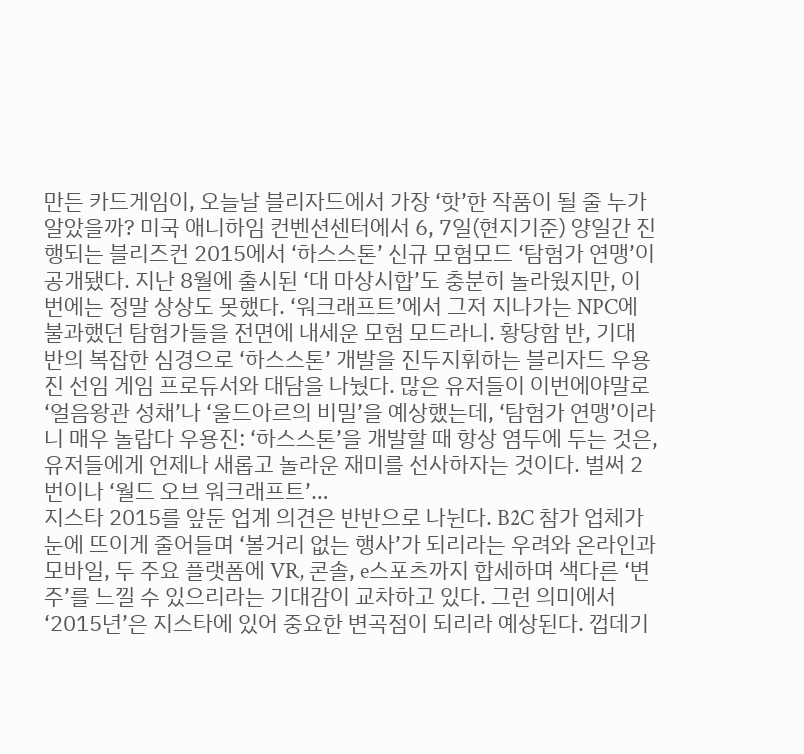만든 카드게임이, 오늘날 블리자드에서 가장 ‘핫’한 작품이 될 줄 누가 알았을까? 미국 애니하임 컨벤션센터에서 6, 7일(현지기준) 양일간 진행되는 블리즈컨 2015에서 ‘하스스톤’ 신규 모험모드 ‘탐험가 연맹’이 공개됐다. 지난 8월에 출시된 ‘대 마상시합’도 충분히 놀라웠지만, 이번에는 정말 상상도 못했다. ‘워크래프트’에서 그저 지나가는 NPC에 불과했던 탐험가들을 전면에 내세운 모험 모드라니. 황당함 반, 기대 반의 복잡한 심경으로 ‘하스스톤’ 개발을 진두지휘하는 블리자드 우용진 선임 게임 프로듀서와 대담을 나눴다. 많은 유저들이 이번에야말로 ‘얼음왕관 성채’나 ‘울드아르의 비밀’을 예상했는데, ‘탐험가 연맹’이라니 매우 놀랍다 우용진: ‘하스스톤’을 개발할 때 항상 염두에 두는 것은, 유저들에게 언제나 새롭고 놀라운 재미를 선사하자는 것이다. 벌써 2번이나 ‘월드 오브 워크래프트’…
지스타 2015를 앞둔 업계 의견은 반반으로 나뉜다. B2C 참가 업체가 눈에 뜨이게 줄어들며 ‘볼거리 없는 행사’가 되리라는 우려와 온라인과 모바일, 두 주요 플랫폼에 VR, 콘솔, e스포츠까지 합세하며 색다른 ‘변주’를 느낄 수 있으리라는 기대감이 교차하고 있다. 그런 의미에서 ‘2015년’은 지스타에 있어 중요한 변곡점이 되리라 예상된다. 껍데기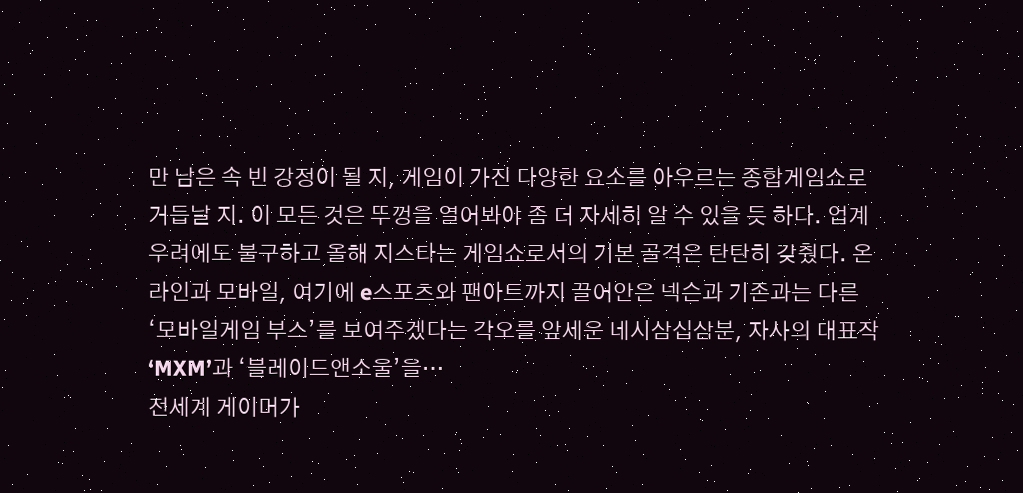만 남은 속 빈 강정이 될 지, 게임이 가진 다양한 요소를 아우르는 종합게임쇼로 거듭날 지. 이 모든 것은 뚜껑을 열어봐야 좀 더 자세히 알 수 있을 듯 하다. 업계 우려에도 불구하고 올해 지스타는 게임쇼로서의 기본 골격은 탄탄히 갖췄다. 온라인과 모바일, 여기에 e스포츠와 팬아트까지 끌어안은 넥슨과 기존과는 다른 ‘모바일게임 부스’를 보여주겠다는 각오를 앞세운 네시삼십삼분, 자사의 대표작 ‘MXM’과 ‘블레이드앤소울’을…
전세계 게이머가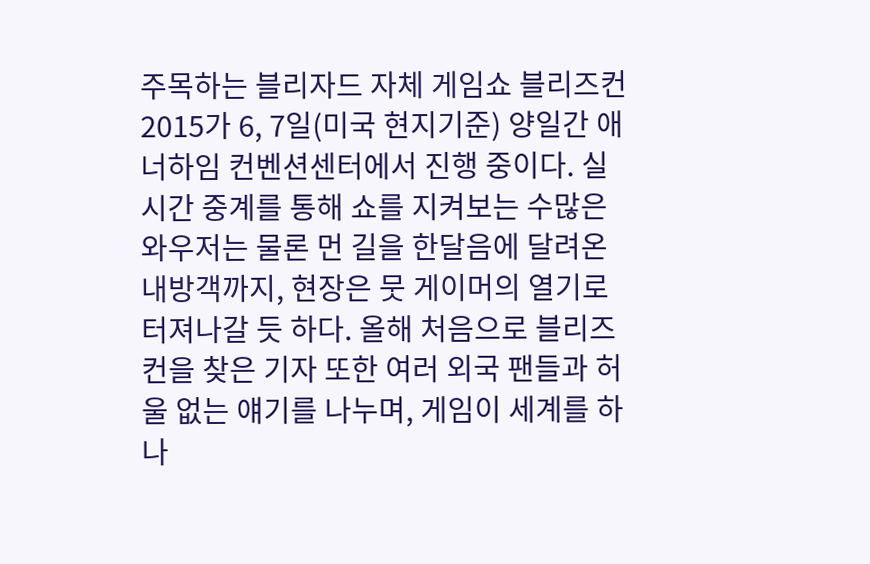주목하는 블리자드 자체 게임쇼 블리즈컨 2015가 6, 7일(미국 현지기준) 양일간 애너하임 컨벤션센터에서 진행 중이다. 실시간 중계를 통해 쇼를 지켜보는 수많은 와우저는 물론 먼 길을 한달음에 달려온 내방객까지, 현장은 뭇 게이머의 열기로 터져나갈 듯 하다. 올해 처음으로 블리즈컨을 찾은 기자 또한 여러 외국 팬들과 허울 없는 얘기를 나누며, 게임이 세계를 하나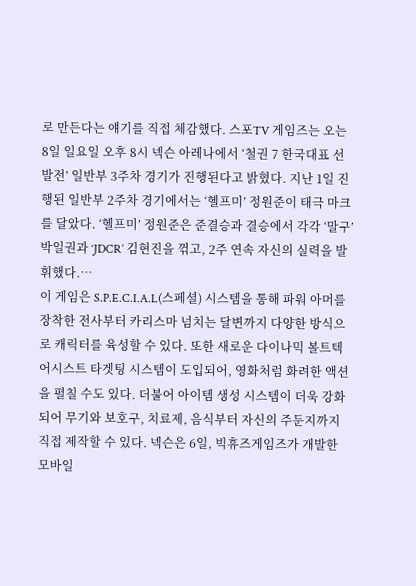로 만든다는 얘기를 직접 체감했다. 스포TV 게임즈는 오는 8일 일요일 오후 8시 넥슨 아레나에서 ‘철권 7 한국대표 선발전’ 일반부 3주차 경기가 진행된다고 밝혔다. 지난 1일 진행된 일반부 2주차 경기에서는 ‘헬프미’ 정원준이 태극 마크를 달았다. ‘헬프미’ 정원준은 준결승과 결승에서 각각 ‘말구’ 박일권과 ‘JDCR’ 김현진을 꺾고, 2주 연속 자신의 실력을 발휘했다.…
이 게임은 S.P.E.C.I.A.L(스페셜) 시스템을 통해 파워 아머를 장착한 전사부터 카리스마 넘치는 달변까지 다양한 방식으로 캐릭터를 육성할 수 있다. 또한 새로운 다이나믹 볼트텍 어시스트 타겟팅 시스템이 도입되어, 영화처럼 화려한 액션을 펼칠 수도 있다. 더불어 아이템 생성 시스템이 더욱 강화되어 무기와 보호구, 치료제, 음식부터 자신의 주둔지까지 직접 제작할 수 있다. 넥슨은 6일, 빅휴즈게임즈가 개발한 모바일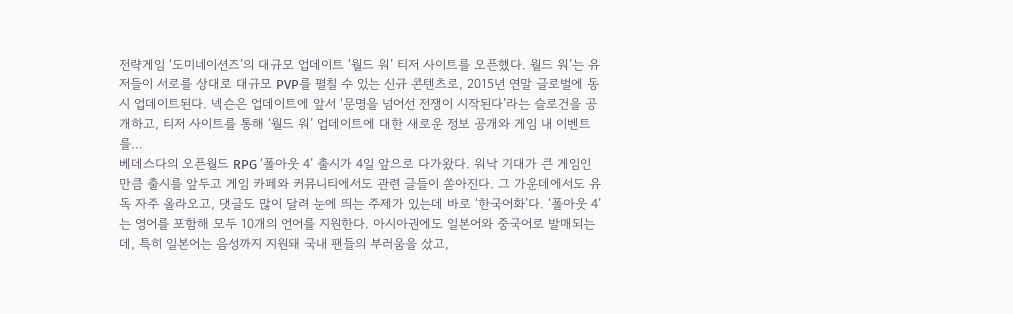전략게임 ‘도미네이션즈’의 대규모 업데이트 ‘월드 워’ 티저 사이트를 오픈했다. 월드 워’는 유저들이 서로를 상대로 대규모 PVP를 펼칠 수 있는 신규 콘텐츠로, 2015년 연말 글로벌에 동시 업데이트된다. 넥슨은 업데이트에 앞서 ‘문명을 넘어선 전쟁이 시작된다’라는 슬로건을 공개하고, 티저 사이트를 통해 ‘월드 워’ 업데이트에 대한 새로운 정보 공개와 게임 내 이벤트를…
베데스다의 오픈월드 RPG ‘폴아웃 4’ 출시가 4일 앞으로 다가왔다. 워낙 기대가 큰 게임인만큼 출시를 앞두고 게임 카페와 커뮤니티에서도 관련 글들이 쏟아진다. 그 가운데에서도 유독 자주 올라오고, 댓글도 많이 달려 눈에 띄는 주제가 있는데 바로 ‘한국어화’다. ‘폴아웃 4’는 영어를 포함해 모두 10개의 언어를 지원한다. 아시아권에도 일본어와 중국어로 발매되는데, 특히 일본어는 음성까지 지원돼 국내 팬들의 부러움을 샀고,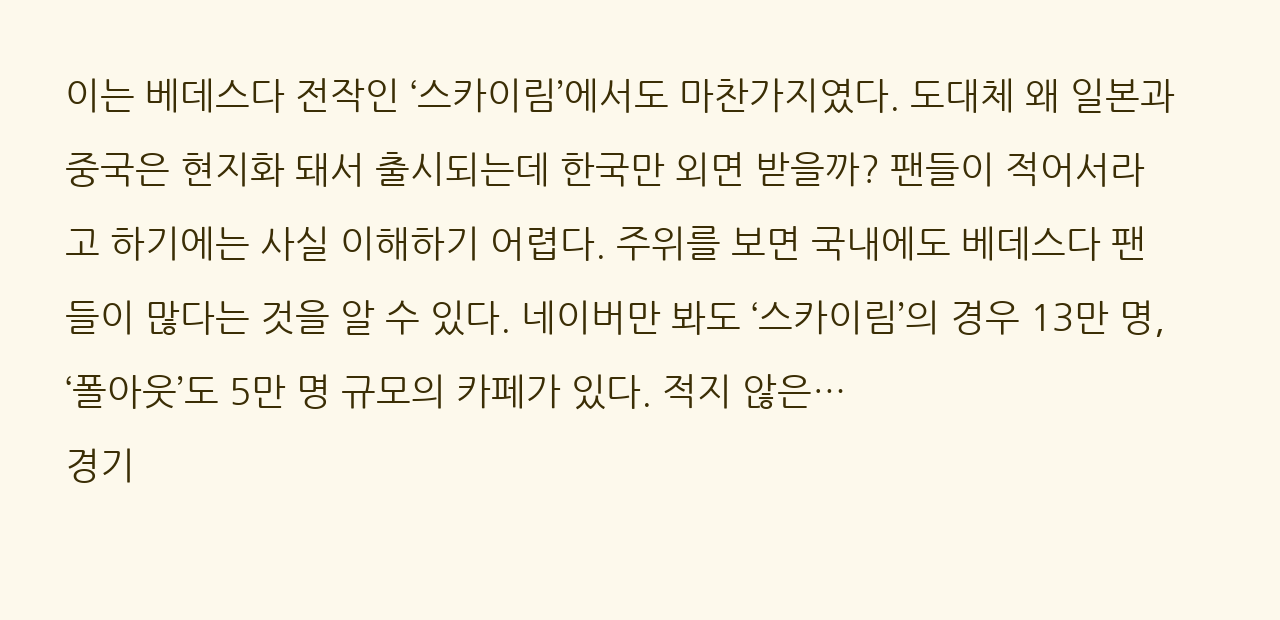이는 베데스다 전작인 ‘스카이림’에서도 마찬가지였다. 도대체 왜 일본과 중국은 현지화 돼서 출시되는데 한국만 외면 받을까? 팬들이 적어서라고 하기에는 사실 이해하기 어렵다. 주위를 보면 국내에도 베데스다 팬들이 많다는 것을 알 수 있다. 네이버만 봐도 ‘스카이림’의 경우 13만 명, ‘폴아웃’도 5만 명 규모의 카페가 있다. 적지 않은…
경기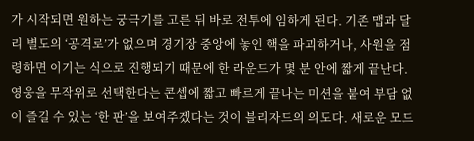가 시작되면 원하는 궁극기를 고른 뒤 바로 전투에 임하게 된다. 기존 맵과 달리 별도의 ‘공격로’가 없으며 경기장 중앙에 놓인 핵을 파괴하거나, 사원을 점령하면 이기는 식으로 진행되기 때문에 한 라운드가 몇 분 안에 짧게 끝난다. 영웅을 무작위로 선택한다는 콘셉에 짧고 빠르게 끝나는 미션을 붙여 부담 없이 즐길 수 있는 ‘한 판’을 보여주겠다는 것이 블리자드의 의도다. 새로운 모드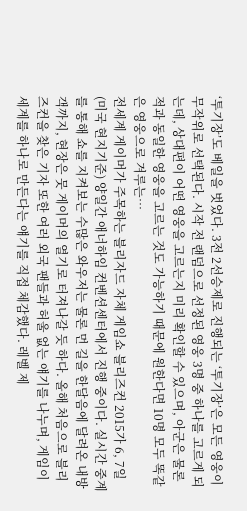‘투기장’도 베일을 벗었다. 3전 2선승제로 진행되는 ‘투기장’은 모든 영웅이 무작위로 선택된다. 시작 전 랜덤으로 선정된 영웅 3명 중 하나를 고르게 되는데, 상대편이 어떤 영웅을 고르는지 미리 확인할 수 있으며, 아군은 물론 적과 동일한 영웅을 고르는 것도 가능하기 때문에 원한다면 10명 모두 똑같은 영웅으로 겨루는…
전세계 게이머가 주목하는 블리자드 자체 게임쇼 블리즈컨 2015가 6, 7일(미국 현지기준) 양일간 애너하임 컨벤션센터에서 진행 중이다. 실시간 중계를 통해 쇼를 지켜보는 수많은 와우저는 물론 먼 길을 한달음에 달려온 내방객까지, 현장은 뭇 게이머의 열기로 터져나갈 듯 하다. 올해 처음으로 블리즈컨을 찾은 기자 또한 여러 외국 팬들과 허울 없는 얘기를 나누며, 게임이 세계를 하나로 만든다는 얘기를 직접 체감했다. 레벨 제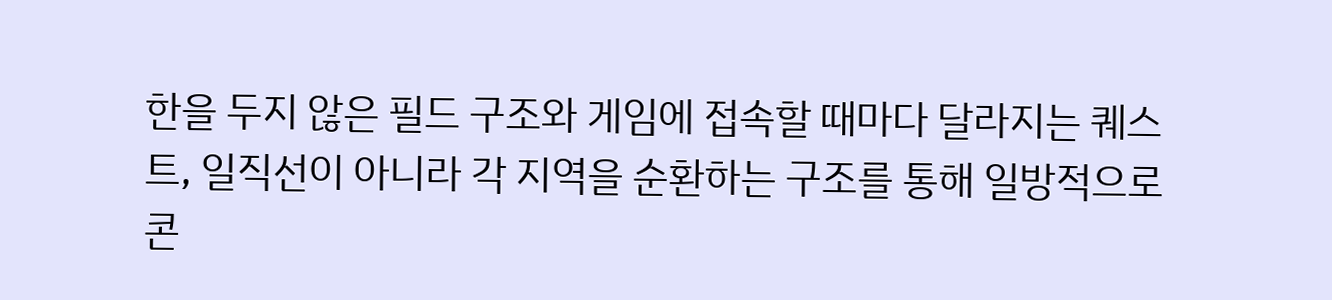한을 두지 않은 필드 구조와 게임에 접속할 때마다 달라지는 퀘스트, 일직선이 아니라 각 지역을 순환하는 구조를 통해 일방적으로 콘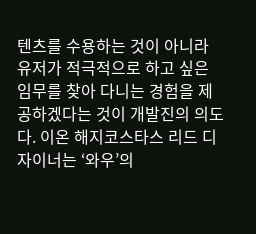텐츠를 수용하는 것이 아니라 유저가 적극적으로 하고 싶은 임무를 찾아 다니는 경험을 제공하겠다는 것이 개발진의 의도다. 이온 해지코스타스 리드 디자이너는 ‘와우’의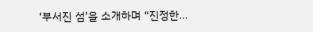‘부서진 섬’을 소개하며 “진정한…